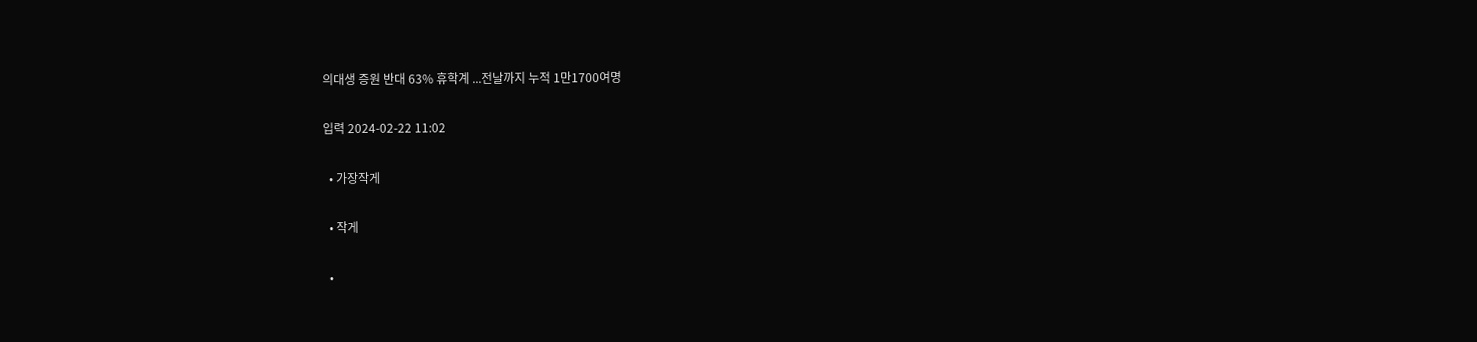의대생 증원 반대 63% 휴학계 ...전날까지 누적 1만1700여명

입력 2024-02-22 11:02

  • 가장작게

  • 작게

  •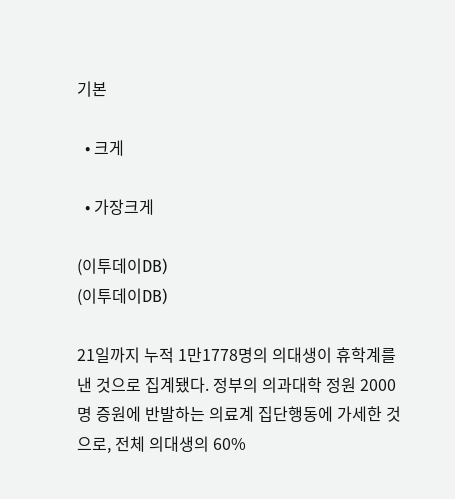기본

  • 크게

  • 가장크게

(이투데이DB)
(이투데이DB)

21일까지 누적 1만1778명의 의대생이 휴학계를 낸 것으로 집계됐다. 정부의 의과대학 정원 2000명 증원에 반발하는 의료계 집단행동에 가세한 것으로, 전체 의대생의 60%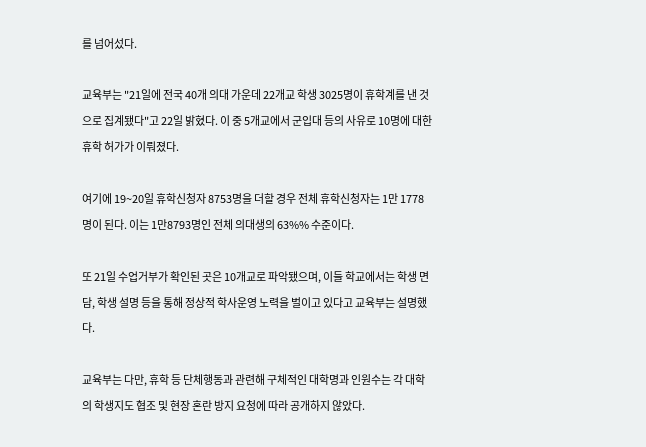를 넘어섰다.

교육부는 "21일에 전국 40개 의대 가운데 22개교 학생 3025명이 휴학계를 낸 것으로 집계됐다"고 22일 밝혔다. 이 중 5개교에서 군입대 등의 사유로 10명에 대한 휴학 허가가 이뤄졌다.

여기에 19~20일 휴학신청자 8753명을 더할 경우 전체 휴학신청자는 1만 1778명이 된다. 이는 1만8793명인 전체 의대생의 63%% 수준이다.

또 21일 수업거부가 확인된 곳은 10개교로 파악됐으며, 이들 학교에서는 학생 면담, 학생 설명 등을 통해 정상적 학사운영 노력을 벌이고 있다고 교육부는 설명했다.

교육부는 다만, 휴학 등 단체행동과 관련해 구체적인 대학명과 인원수는 각 대학의 학생지도 협조 및 현장 혼란 방지 요청에 따라 공개하지 않았다.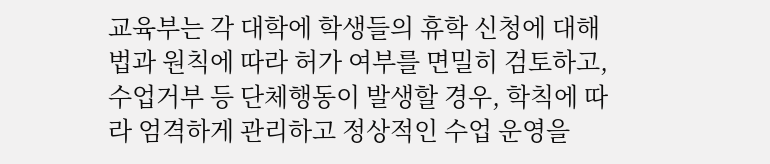교육부는 각 대학에 학생들의 휴학 신청에 대해 법과 원칙에 따라 허가 여부를 면밀히 검토하고, 수업거부 등 단체행동이 발생할 경우, 학칙에 따라 엄격하게 관리하고 정상적인 수업 운영을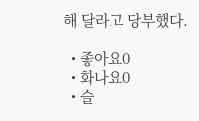해 달라고 당부했다.

  • 좋아요0
  • 화나요0
  • 슬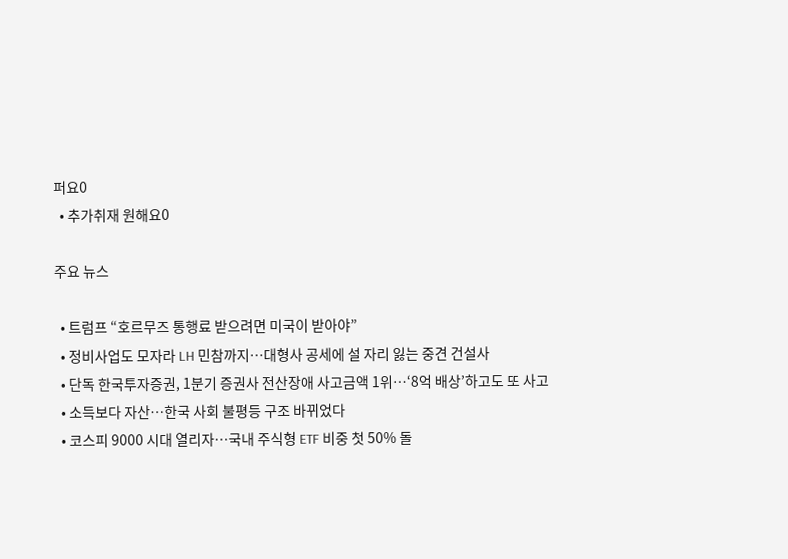퍼요0
  • 추가취재 원해요0

주요 뉴스

  • 트럼프 “호르무즈 통행료 받으려면 미국이 받아야”
  • 정비사업도 모자라 LH 민참까지⋯대형사 공세에 설 자리 잃는 중견 건설사
  • 단독 한국투자증권, 1분기 증권사 전산장애 사고금액 1위⋯‘8억 배상’하고도 또 사고
  • 소득보다 자산…한국 사회 불평등 구조 바뀌었다
  • 코스피 9000 시대 열리자…국내 주식형 ETF 비중 첫 50% 돌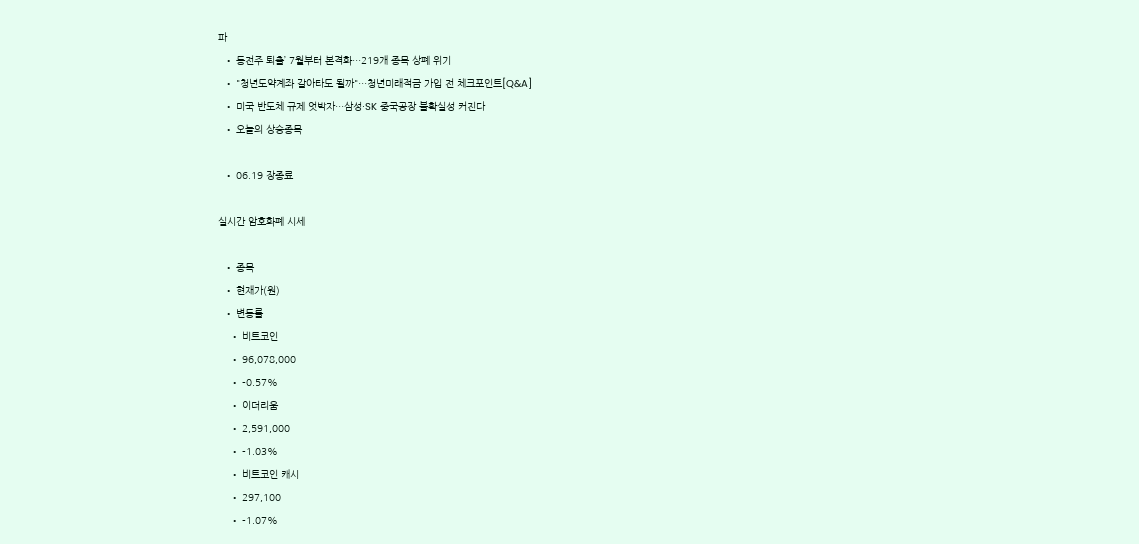파
  • 동전주 퇴출’ 7월부터 본격화…219개 종목 상폐 위기
  • "청년도약계좌 갈아타도 될까"…청년미래적금 가입 전 체크포인트[Q&A]
  • 미국 반도체 규제 엇박자…삼성·SK 중국공장 불확실성 커진다
  • 오늘의 상승종목

  • 06.19 장종료

실시간 암호화폐 시세

  • 종목
  • 현재가(원)
  • 변동률
    • 비트코인
    • 96,078,000
    • -0.57%
    • 이더리움
    • 2,591,000
    • -1.03%
    • 비트코인 캐시
    • 297,100
    • -1.07%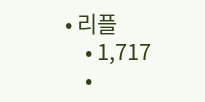• 리플
    • 1,717
    •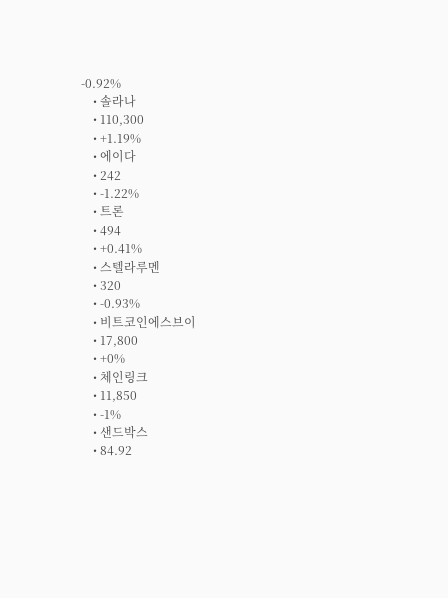-0.92%
    • 솔라나
    • 110,300
    • +1.19%
    • 에이다
    • 242
    • -1.22%
    • 트론
    • 494
    • +0.41%
    • 스텔라루멘
    • 320
    • -0.93%
    • 비트코인에스브이
    • 17,800
    • +0%
    • 체인링크
    • 11,850
    • -1%
    • 샌드박스
    • 84.92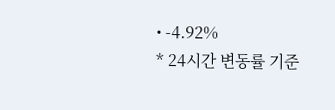• -4.92%
* 24시간 변동률 기준